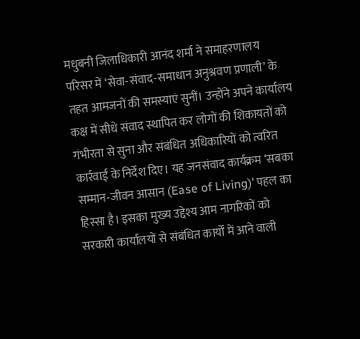मधुबनी जिलाधिकारी आनंद शर्मा ने समाहरणालय परिसर में ‘सेवा-संवाद-समाधान अनुश्रवण प्रणाली’ के तहत आमजनों की समस्याएं सुनीं। उन्होंने अपने कार्यालय कक्ष में सीधे संवाद स्थापित कर लोगों की शिकायतों को गंभीरता से सुना और संबंधित अधिकारियों को त्वरित कार्रवाई के निर्देश दिए। यह जनसंवाद कार्यक्रम ‘सबका सम्मान-जीवन आसान (Ease of Living)’ पहल का हिस्सा है। इसका मुख्य उद्देश्य आम नागरिकों को सरकारी कार्यालयों से संबंधित कार्यों में आने वाली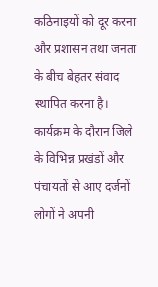कठिनाइयों को दूर करना और प्रशासन तथा जनता के बीच बेहतर संवाद स्थापित करना है। कार्यक्रम के दौरान जिले के विभिन्न प्रखंडों और पंचायतों से आए दर्जनों लोगों ने अपनी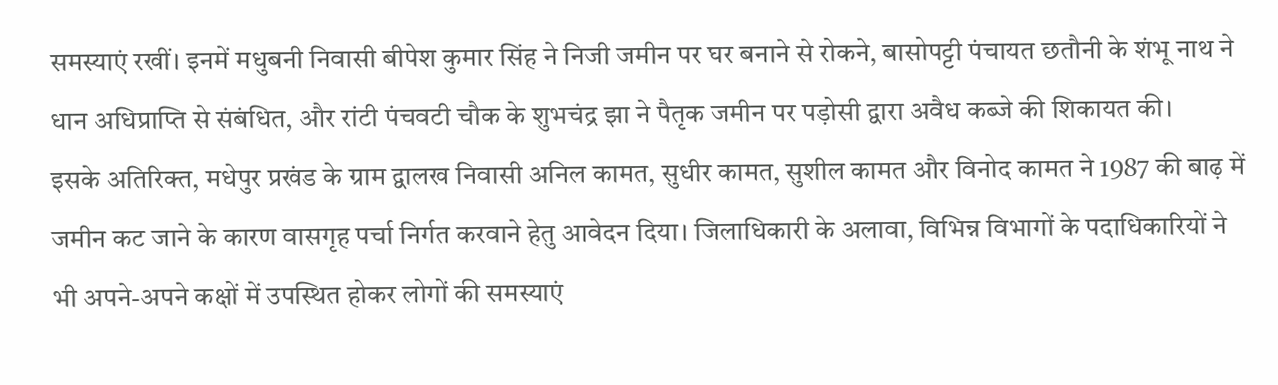समस्याएं रखीं। इनमें मधुबनी निवासी बीपेश कुमार सिंह ने निजी जमीन पर घर बनाने से रोकने, बासोपट्टी पंचायत छतौनी के शंभू नाथ ने धान अधिप्राप्ति से संबंधित, और रांटी पंचवटी चौक के शुभचंद्र झा ने पैतृक जमीन पर पड़ोसी द्वारा अवैध कब्जे की शिकायत की।
इसके अतिरिक्त, मधेपुर प्रखंड के ग्राम द्वालख निवासी अनिल कामत, सुधीर कामत, सुशील कामत और विनोद कामत ने 1987 की बाढ़ में जमीन कट जाने के कारण वासगृह पर्चा निर्गत करवाने हेतु आवेदन दिया। जिलाधिकारी के अलावा, विभिन्न विभागों के पदाधिकारियों ने भी अपने-अपने कक्षों में उपस्थित होकर लोगों की समस्याएं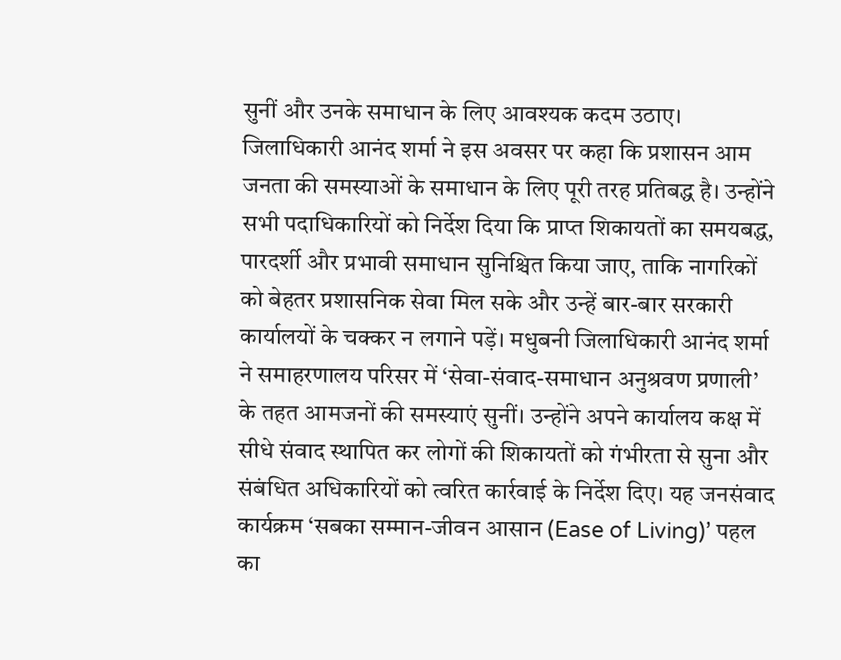सुनीं और उनके समाधान के लिए आवश्यक कदम उठाए। जिलाधिकारी आनंद शर्मा ने इस अवसर पर कहा कि प्रशासन आम जनता की समस्याओं के समाधान के लिए पूरी तरह प्रतिबद्ध है। उन्होंने सभी पदाधिकारियों को निर्देश दिया कि प्राप्त शिकायतों का समयबद्ध, पारदर्शी और प्रभावी समाधान सुनिश्चित किया जाए, ताकि नागरिकों को बेहतर प्रशासनिक सेवा मिल सके और उन्हें बार-बार सरकारी कार्यालयों के चक्कर न लगाने पड़ें। मधुबनी जिलाधिकारी आनंद शर्मा ने समाहरणालय परिसर में ‘सेवा-संवाद-समाधान अनुश्रवण प्रणाली’ के तहत आमजनों की समस्याएं सुनीं। उन्होंने अपने कार्यालय कक्ष में सीधे संवाद स्थापित कर लोगों की शिकायतों को गंभीरता से सुना और संबंधित अधिकारियों को त्वरित कार्रवाई के निर्देश दिए। यह जनसंवाद कार्यक्रम ‘सबका सम्मान-जीवन आसान (Ease of Living)’ पहल का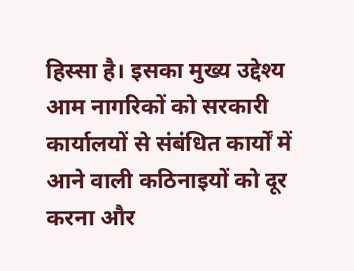हिस्सा है। इसका मुख्य उद्देश्य आम नागरिकों को सरकारी कार्यालयों से संबंधित कार्यों में आने वाली कठिनाइयों को दूर करना और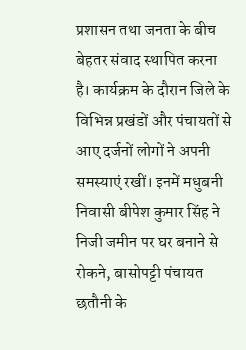प्रशासन तथा जनता के बीच बेहतर संवाद स्थापित करना है। कार्यक्रम के दौरान जिले के विभिन्न प्रखंडों और पंचायतों से आए दर्जनों लोगों ने अपनी समस्याएं रखीं। इनमें मधुबनी निवासी बीपेश कुमार सिंह ने निजी जमीन पर घर बनाने से रोकने, बासोपट्टी पंचायत छतौनी के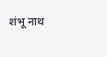शंभू नाथ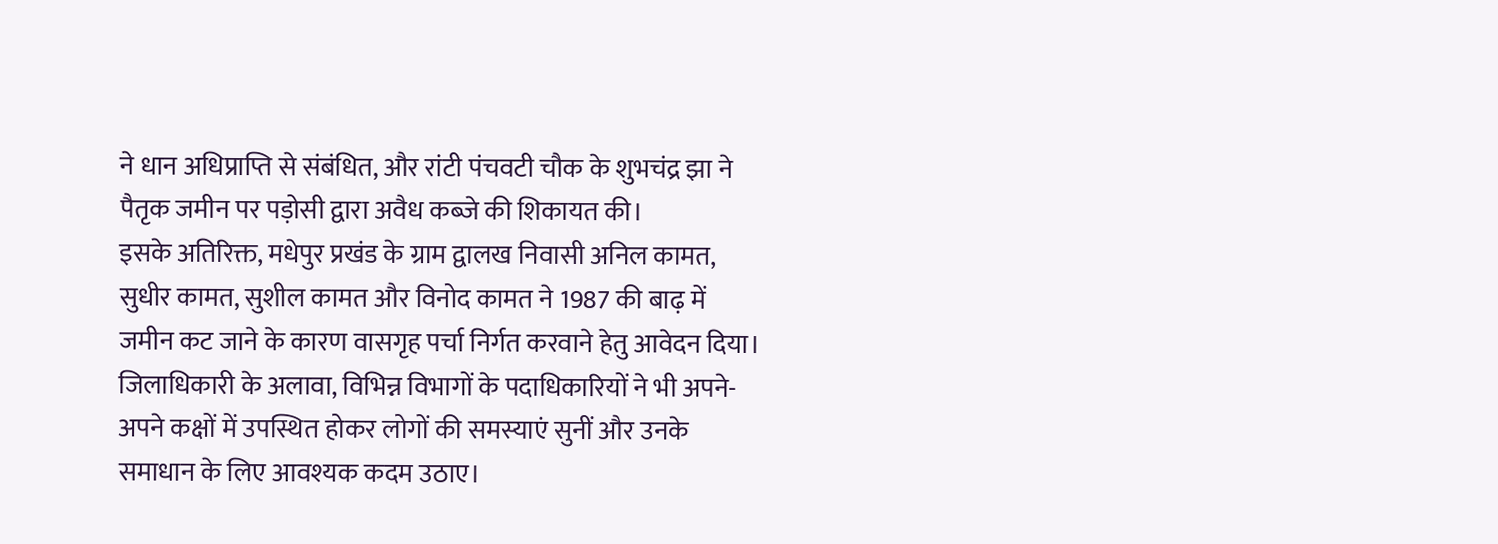ने धान अधिप्राप्ति से संबंधित, और रांटी पंचवटी चौक के शुभचंद्र झा ने पैतृक जमीन पर पड़ोसी द्वारा अवैध कब्जे की शिकायत की।
इसके अतिरिक्त, मधेपुर प्रखंड के ग्राम द्वालख निवासी अनिल कामत, सुधीर कामत, सुशील कामत और विनोद कामत ने 1987 की बाढ़ में जमीन कट जाने के कारण वासगृह पर्चा निर्गत करवाने हेतु आवेदन दिया। जिलाधिकारी के अलावा, विभिन्न विभागों के पदाधिकारियों ने भी अपने-अपने कक्षों में उपस्थित होकर लोगों की समस्याएं सुनीं और उनके समाधान के लिए आवश्यक कदम उठाए।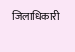जिलाधिकारी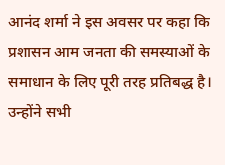आनंद शर्मा ने इस अवसर पर कहा कि प्रशासन आम जनता की समस्याओं के समाधान के लिए पूरी तरह प्रतिबद्ध है। उन्होंने सभी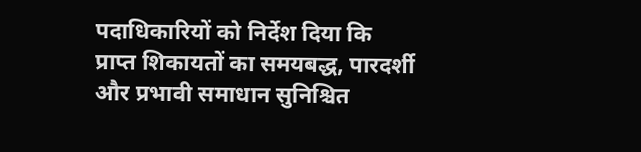पदाधिकारियों को निर्देश दिया कि प्राप्त शिकायतों का समयबद्ध, पारदर्शी और प्रभावी समाधान सुनिश्चित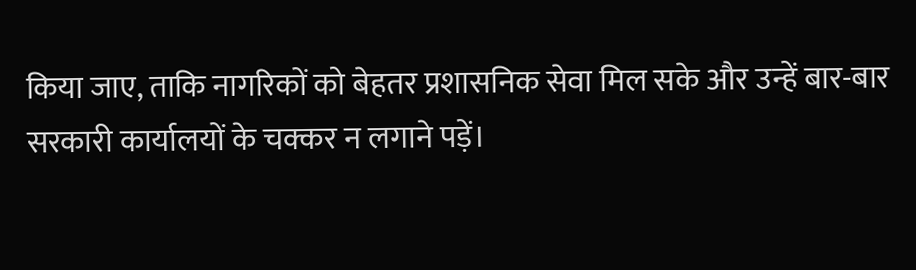किया जाए, ताकि नागरिकों को बेहतर प्रशासनिक सेवा मिल सके और उन्हें बार-बार सरकारी कार्यालयों के चक्कर न लगाने पड़ें।